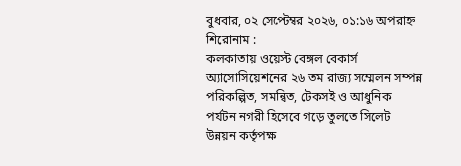বুধবার, ০২ সেপ্টেম্বর ২০২৬, ০১:১৬ অপরাহ্ন
শিরোনাম :
কলকাতায় ওয়েস্ট বেঙ্গল বেকার্স অ্যাসোসিয়েশনের ২৬ তম রাজ্য সম্মেলন সম্পন্ন পরিকল্পিত, সমন্বিত, টেকসই ও আধুনিক পর্যটন নগরী হিসেবে গড়ে তুলতে সিলেট উন্নয়ন কর্তৃপক্ষ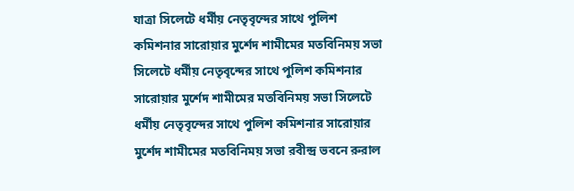যাত্রা সিলেটে ধর্মীয় নেতৃবৃন্দের সাথে পুলিশ কমিশনার সারোয়ার মুর্শেদ শামীমের মতবিনিময় সভা সিলেটে ধর্মীয় নেতৃবৃন্দের সাথে পুলিশ কমিশনার সারোয়ার মুর্শেদ শামীমের মতবিনিময় সভা সিলেটে ধর্মীয় নেতৃবৃন্দের সাথে পুলিশ কমিশনার সারোয়ার মুর্শেদ শামীমের মতবিনিময় সভা রবীন্দ্র ভবনে রুরাল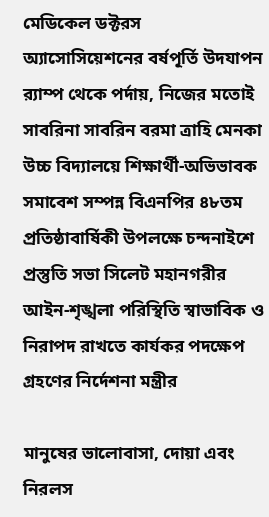মেডিকেল ডক্টরস অ্যাসোসিয়েশনের বর্ষপূর্তি উদযাপন র‍্যাম্প থেকে পর্দায়, নিজের মতোই সাবরিনা সাবরিন বরমা ত্রাহি মেনকা উচ্চ বিদ্যালয়ে শিক্ষার্থী-অভিভাবক সমাবেশ সম্পন্ন বিএনপির ৪৮তম প্রতিষ্ঠাবার্ষিকী উপলক্ষে চন্দনাইশে প্রস্তুতি সভা সিলেট মহানগরীর আইন-শৃঙ্খলা পরিস্থিতি স্বাভাবিক ও নিরাপদ রাখতে কার্যকর পদক্ষেপ গ্রহণের নির্দেশনা মন্ত্রীর

মানুষের ভালোবাসা, দোয়া এবং নিরলস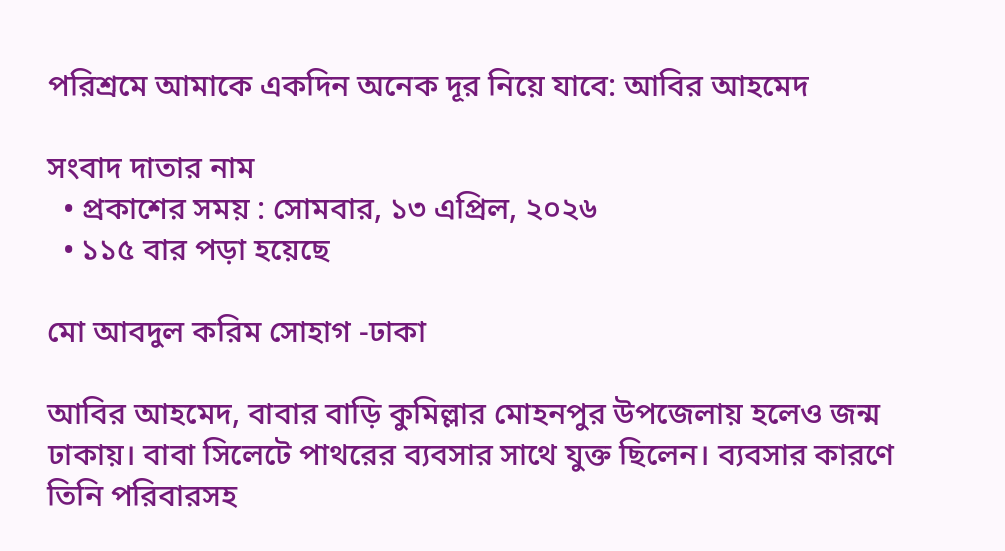পরিশ্রমে আমাকে একদিন অনেক দূর নিয়ে যাবে: আবির আহমেদ

সংবাদ দাতার নাম
  • প্রকাশের সময় : সোমবার, ১৩ এপ্রিল, ২০২৬
  • ১১৫ বার পড়া হয়েছে

মো আবদুল করিম সোহাগ -ঢাকা

আবির আহমেদ, বাবার বাড়ি কুমিল্লার মোহনপুর উপজেলায় হলেও জন্ম ঢাকায়। বাবা সিলেটে পাথরের ব্যবসার সাথে যুক্ত ছিলেন। ব্যবসার কারণে তিনি পরিবারসহ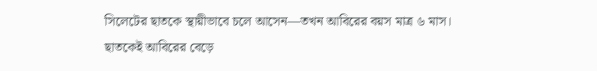সিলেটের ছাতকে স্থায়ীভাবে চলে আসেন—তখন আবিরের বয়স মাত্র ৬ মাস। ছাতকেই আবিরের বেড়ে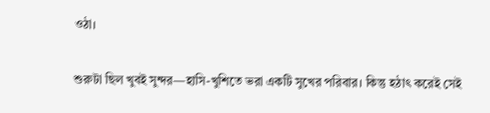ওঠা।

শুরুটা ছিল খুবই সুন্দর—হাসি-খুশিতে ভরা একটি সুখের পরিবার। কিন্তু হঠাৎ করেই সেই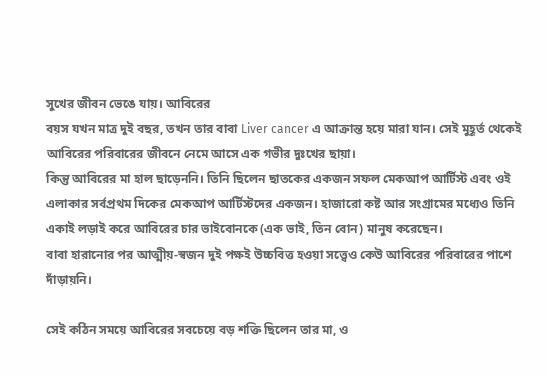সুখের জীবন ভেঙে যায়। আবিরের
বয়স যখন মাত্র দুই বছর, তখন তার বাবা Liver cancer এ আক্রান্ত হয়ে মারা যান। সেই মুহূর্ত থেকেই আবিরের পরিবারের জীবনে নেমে আসে এক গভীর দুঃখের ছায়া।
কিন্তু আবিরের মা হাল ছাড়েননি। তিনি ছিলেন ছাতকের একজন সফল মেকআপ আর্টিস্ট এবং ওই এলাকার সর্বপ্রথম দিকের মেকআপ আর্টিস্টদের একজন। হাজারো কষ্ট আর সংগ্রামের মধ্যেও তিনি একাই লড়াই করে আবিরের চার ভাইবোনকে (এক ভাই, তিন বোন) মানুষ করেছেন।
বাবা হারানোর পর আত্মীয়-স্বজন দুই পক্ষই উচ্চবিত্ত হওয়া সত্ত্বেও কেউ আবিরের পরিবারের পাশে দাঁড়ায়নি।

সেই কঠিন সময়ে আবিরের সবচেয়ে বড় শক্তি ছিলেন তার মা, ও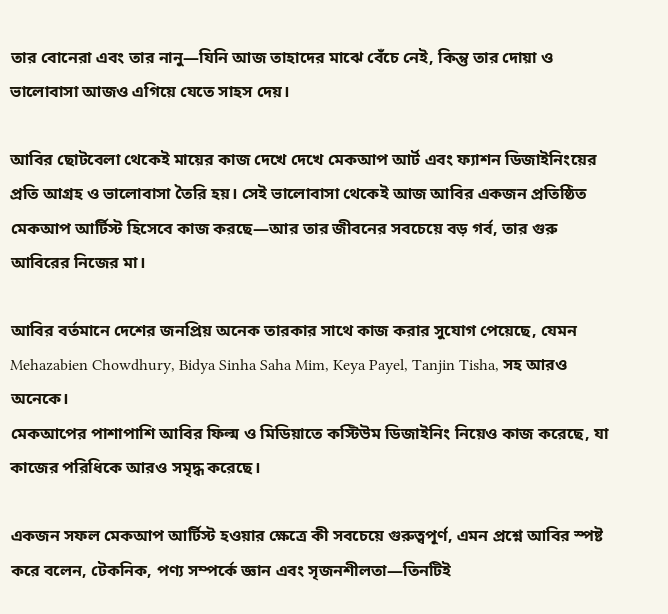তার বোনেরা এবং তার নানু—যিনি আজ তাহাদের মাঝে বেঁচে নেই, কিন্তু তার দোয়া ও ভালোবাসা আজও এগিয়ে যেতে সাহস দেয়।

আবির ছোটবেলা থেকেই মায়ের কাজ দেখে দেখে মেকআপ আর্ট এবং ফ্যাশন ডিজাইনিংয়ের প্রতি আগ্রহ ও ভালোবাসা তৈরি হয়। সেই ভালোবাসা থেকেই আজ আবির একজন প্রতিষ্ঠিত মেকআপ আর্টিস্ট হিসেবে কাজ করছে—আর তার জীবনের সবচেয়ে বড় গর্ব, তার গুরু আবিরের নিজের মা।

আবির বর্তমানে দেশের জনপ্রিয় অনেক তারকার সাথে কাজ করার সুযোগ পেয়েছে, যেমন Mehazabien Chowdhury, Bidya Sinha Saha Mim, Keya Payel, Tanjin Tisha, সহ আরও অনেকে।
মেকআপের পাশাপাশি আবির ফিল্ম ও মিডিয়াতে কস্টিউম ডিজাইনিং নিয়েও কাজ করেছে, যা কাজের পরিধিকে আরও সমৃদ্ধ করেছে।

একজন সফল মেকআপ আর্টিস্ট হওয়ার ক্ষেত্রে কী সবচেয়ে গুরুত্বপূর্ণ, এমন প্রশ্নে আবির স্পষ্ট করে বলেন, টেকনিক, পণ্য সম্পর্কে জ্ঞান এবং সৃজনশীলতা—তিনটিই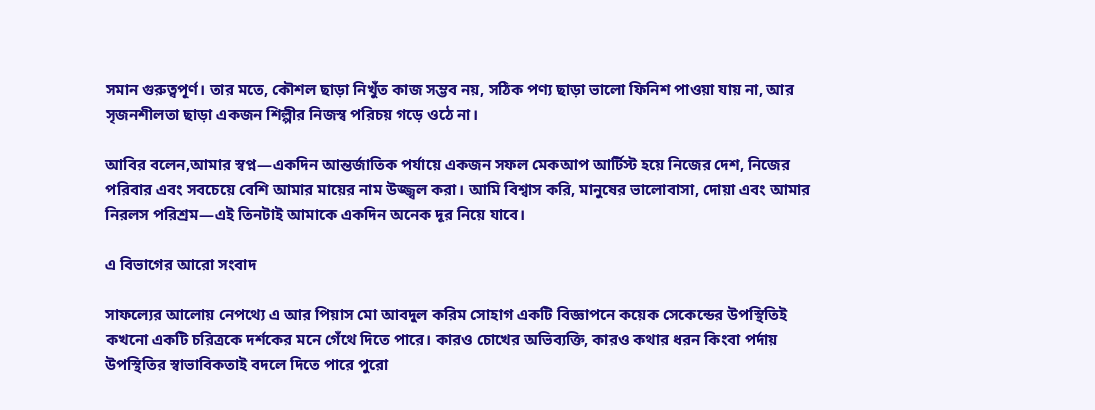সমান গুরুত্বপূর্ণ। তার মতে, কৌশল ছাড়া নিখুঁত কাজ সম্ভব নয়, সঠিক পণ্য ছাড়া ভালো ফিনিশ পাওয়া যায় না, আর সৃজনশীলতা ছাড়া একজন শিল্পীর নিজস্ব পরিচয় গড়ে ওঠে না।

আবির বলেন,আমার স্বপ্ন—একদিন আন্তর্জাতিক পর্যায়ে একজন সফল মেকআপ আর্টিস্ট হয়ে নিজের দেশ, নিজের পরিবার এবং সবচেয়ে বেশি আমার মায়ের নাম উজ্জ্বল করা। আমি বিশ্বাস করি, মানুষের ভালোবাসা, দোয়া এবং আমার নিরলস পরিশ্রম—এই তিনটাই আমাকে একদিন অনেক দূর নিয়ে যাবে।

এ বিভাগের আরো সংবাদ

সাফল্যের আলোয় নেপথ্যে এ আর পিয়াস মো আবদুল করিম সোহাগ একটি বিজ্ঞাপনে কয়েক সেকেন্ডের উপস্থিতিই কখনো একটি চরিত্রকে দর্শকের মনে গেঁথে দিতে পারে। কারও চোখের অভিব্যক্তি, কারও কথার ধরন কিংবা পর্দায় উপস্থিতির স্বাভাবিকতাই বদলে দিতে পারে পুরো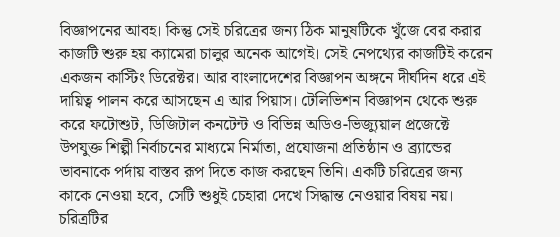বিজ্ঞাপনের আবহ। কিন্তু সেই চরিত্রের জন্য ঠিক মানুষটিকে খুঁজে বের করার কাজটি শুরু হয় ক্যামেরা চালুর অনেক আগেই। সেই নেপথ্যের কাজটিই করেন একজন কাস্টিং ডিরেক্টর। আর বাংলাদেশের বিজ্ঞাপন অঙ্গনে দীর্ঘদিন ধরে এই দায়িত্ব পালন করে আসছেন এ আর পিয়াস। টেলিভিশন বিজ্ঞাপন থেকে শুরু করে ফটোশুট, ডিজিটাল কনটেন্ট ও বিভিন্ন অডিও-ভিজ্যুয়াল প্রজেক্টে উপযুক্ত শিল্পী নির্বাচনের মাধ্যমে নির্মাতা, প্রযোজনা প্রতিষ্ঠান ও ব্র্যান্ডের ভাবনাকে পর্দায় বাস্তব রূপ দিতে কাজ করছেন তিনি। একটি চরিত্রের জন্য কাকে নেওয়া হবে, সেটি শুধুই চেহারা দেখে সিদ্ধান্ত নেওয়ার বিষয় নয়। চরিত্রটির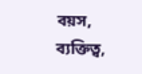বয়স, ব্যক্তিত্ব,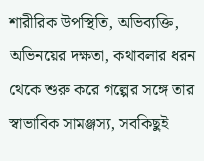শারীরিক উপস্থিতি, অভিব্যক্তি, অভিনয়ের দক্ষতা, কথাবলার ধরন থেকে শুরু করে গল্পের সঙ্গে তার স্বাভাবিক সামঞ্জস্য, সবকিছুই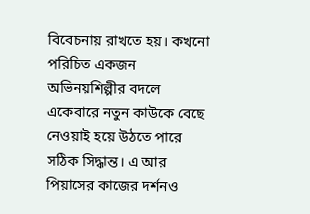বিবেচনায় রাখতে হয়। কখনো পরিচিত একজন অভিনয়শিল্পীর বদলে একেবারে নতুন কাউকে বেছে নেওয়াই হয়ে উঠতে পারে সঠিক সিদ্ধান্ত। এ আর পিয়াসের কাজের দর্শনও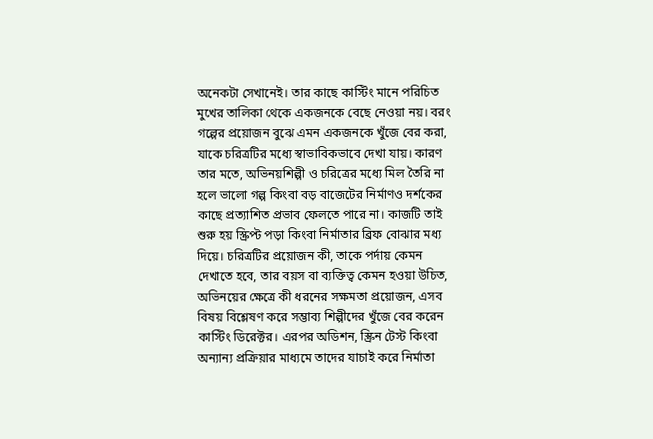অনেকটা সেখানেই। তার কাছে কাস্টিং মানে পরিচিত মুখের তালিকা থেকে একজনকে বেছে নেওয়া নয়। বরং গল্পের প্রয়োজন বুঝে এমন একজনকে খুঁজে বের করা, যাকে চরিত্রটির মধ্যে স্বাভাবিকভাবে দেখা যায়। কারণ তার মতে, অভিনয়শিল্পী ও চরিত্রের মধ্যে মিল তৈরি না হলে ভালো গল্প কিংবা বড় বাজেটের নির্মাণও দর্শকের কাছে প্রত্যাশিত প্রভাব ফেলতে পারে না। কাজটি তাই শুরু হয় স্ক্রিপ্ট পড়া কিংবা নির্মাতার ব্রিফ বোঝার মধ্য দিয়ে। চরিত্রটির প্রয়োজন কী, তাকে পর্দায় কেমন দেখাতে হবে, তার বয়স বা ব্যক্তিত্ব কেমন হওয়া উচিত, অভিনয়ের ক্ষেত্রে কী ধরনের সক্ষমতা প্রয়োজন, এসব বিষয় বিশ্লেষণ করে সম্ভাব্য শিল্পীদের খুঁজে বের করেন কাস্টিং ডিরেক্টর। এরপর অডিশন, স্ক্রিন টেস্ট কিংবা অন্যান্য প্রক্রিয়ার মাধ্যমে তাদের যাচাই করে নির্মাতা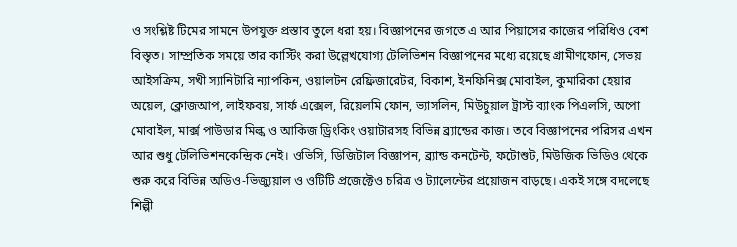ও সংশ্লিষ্ট টিমের সামনে উপযুক্ত প্রস্তাব তুলে ধরা হয়। বিজ্ঞাপনের জগতে এ আর পিয়াসের কাজের পরিধিও বেশ বিস্তৃত। সাম্প্রতিক সময়ে তার কাস্টিং করা উল্লেখযোগ্য টেলিভিশন বিজ্ঞাপনের মধ্যে রয়েছে গ্রামীণফোন, সেভয় আইসক্রিম, সখী স্যানিটারি ন্যাপকিন, ওয়ালটন রেফ্রিজারেটর, বিকাশ, ইনফিনিক্স মোবাইল, কুমারিকা হেয়ার অয়েল, ক্লোজআপ, লাইফবয়, সার্ফ এক্সেল, রিয়েলমি ফোন, ভ্যাসলিন, মিউচুয়াল ট্রাস্ট ব্যাংক পিএলসি, অপো মোবাইল, মার্ক্স পাউডার মিল্ক ও আকিজ ড্রিংকিং ওয়াটারসহ বিভিন্ন ব্র্যান্ডের কাজ। তবে বিজ্ঞাপনের পরিসর এখন আর শুধু টেলিভিশনকেন্দ্রিক নেই। ওভিসি, ডিজিটাল বিজ্ঞাপন, ব্র্যান্ড কনটেন্ট, ফটোশুট, মিউজিক ভিডিও থেকে শুরু করে বিভিন্ন অডিও-ভিজ্যুয়াল ও ওটিটি প্রজেক্টেও চরিত্র ও ট্যালেন্টের প্রয়োজন বাড়ছে। একই সঙ্গে বদলেছে শিল্পী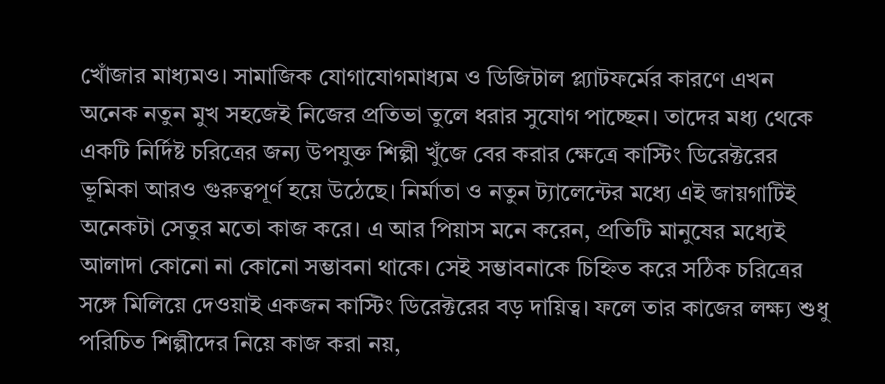খোঁজার মাধ্যমও। সামাজিক যোগাযোগমাধ্যম ও ডিজিটাল প্ল্যাটফর্মের কারণে এখন অনেক নতুন মুখ সহজেই নিজের প্রতিভা তুলে ধরার সুযোগ পাচ্ছেন। তাদের মধ্য থেকে একটি নির্দিষ্ট চরিত্রের জন্য উপযুক্ত শিল্পী খুঁজে বের করার ক্ষেত্রে কাস্টিং ডিরেক্টরের ভূমিকা আরও গুরুত্বপূর্ণ হয়ে উঠেছে। নির্মাতা ও নতুন ট্যালেন্টের মধ্যে এই জায়গাটিই অনেকটা সেতুর মতো কাজ করে। এ আর পিয়াস মনে করেন, প্রতিটি মানুষের মধ্যেই আলাদা কোনো না কোনো সম্ভাবনা থাকে। সেই সম্ভাবনাকে চিহ্নিত করে সঠিক চরিত্রের সঙ্গে মিলিয়ে দেওয়াই একজন কাস্টিং ডিরেক্টরের বড় দায়িত্ব। ফলে তার কাজের লক্ষ্য শুধু পরিচিত শিল্পীদের নিয়ে কাজ করা নয়,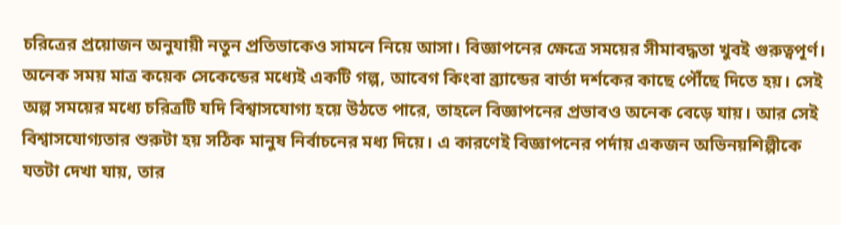চরিত্রের প্রয়োজন অনুযায়ী নতুন প্রতিভাকেও সামনে নিয়ে আসা। বিজ্ঞাপনের ক্ষেত্রে সময়ের সীমাবদ্ধতা খুবই গুরুত্বপূর্ণ। অনেক সময় মাত্র কয়েক সেকেন্ডের মধ্যেই একটি গল্প, আবেগ কিংবা ব্র্যান্ডের বার্তা দর্শকের কাছে পৌঁছে দিতে হয়। সেই অল্প সময়ের মধ্যে চরিত্রটি যদি বিশ্বাসযোগ্য হয়ে উঠতে পারে, তাহলে বিজ্ঞাপনের প্রভাবও অনেক বেড়ে যায়। আর সেই বিশ্বাসযোগ্যতার শুরুটা হয় সঠিক মানুষ নির্বাচনের মধ্য দিয়ে। এ কারণেই বিজ্ঞাপনের পর্দায় একজন অভিনয়শিল্পীকে যতটা দেখা যায়, তার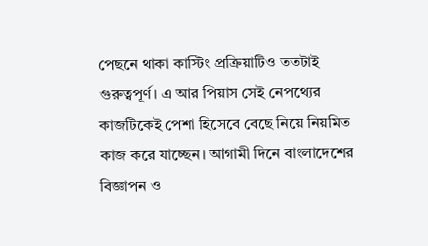পেছনে থাকা কাস্টিং প্রক্রিয়াটিও ততটাই গুরুত্বপূর্ণ। এ আর পিয়াস সেই নেপথ্যের কাজটিকেই পেশা হিসেবে বেছে নিয়ে নিয়মিত কাজ করে যাচ্ছেন। আগামী দিনে বাংলাদেশের বিজ্ঞাপন ও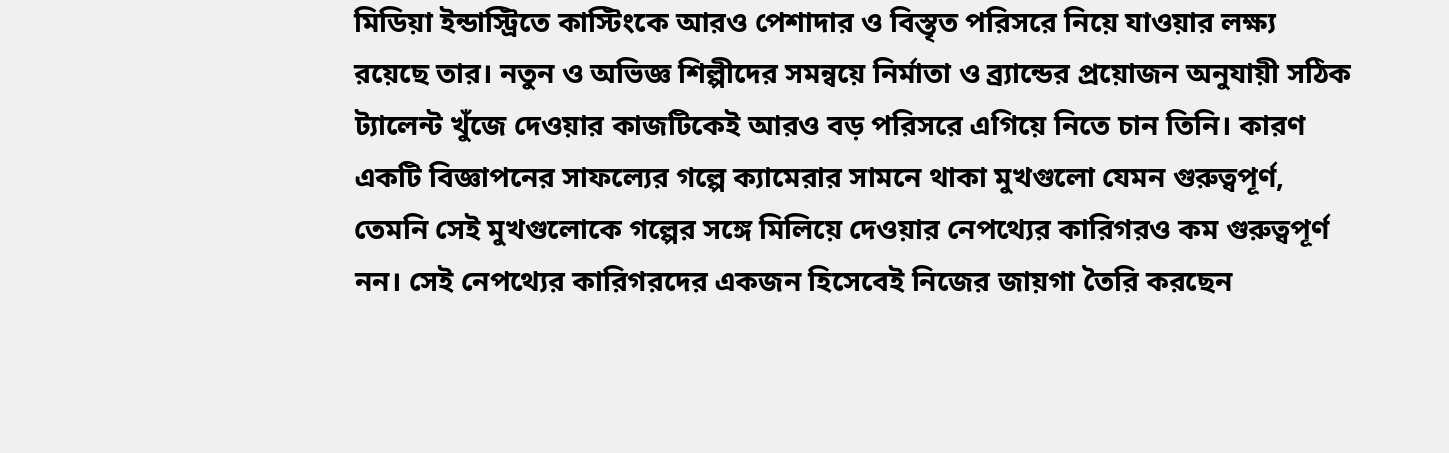মিডিয়া ইন্ডাস্ট্রিতে কাস্টিংকে আরও পেশাদার ও বিস্তৃত পরিসরে নিয়ে যাওয়ার লক্ষ্য রয়েছে তার। নতুন ও অভিজ্ঞ শিল্পীদের সমন্বয়ে নির্মাতা ও ব্র্যান্ডের প্রয়োজন অনুযায়ী সঠিক ট্যালেন্ট খুঁজে দেওয়ার কাজটিকেই আরও বড় পরিসরে এগিয়ে নিতে চান তিনি। কারণ একটি বিজ্ঞাপনের সাফল্যের গল্পে ক্যামেরার সামনে থাকা মুখগুলো যেমন গুরুত্বপূর্ণ, তেমনি সেই মুখগুলোকে গল্পের সঙ্গে মিলিয়ে দেওয়ার নেপথ্যের কারিগরও কম গুরুত্বপূর্ণ নন। সেই নেপথ্যের কারিগরদের একজন হিসেবেই নিজের জায়গা তৈরি করছেন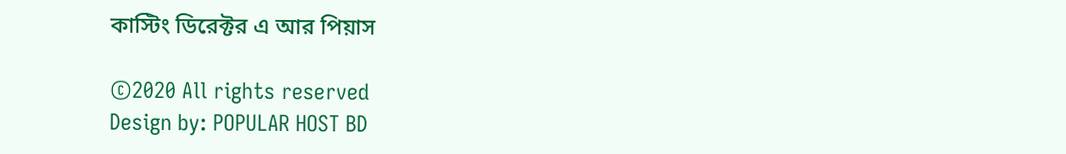কাস্টিং ডিরেক্টর এ আর পিয়াস

©2020 All rights reserved
Design by: POPULAR HOST BD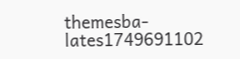themesba-lates1749691102